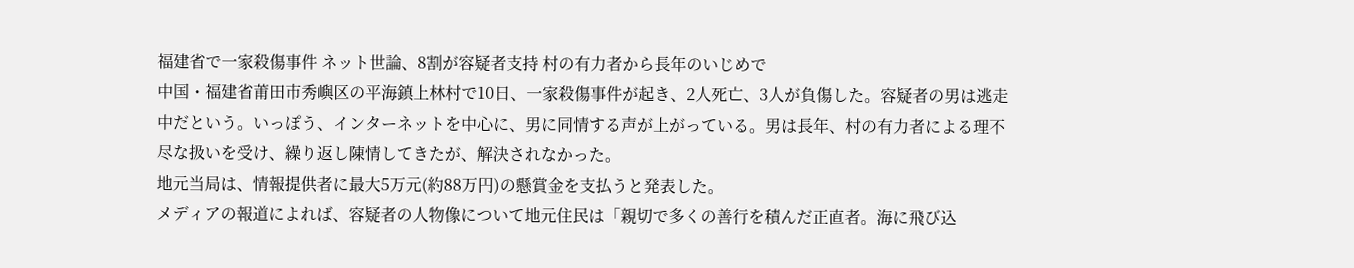福建省で一家殺傷事件 ネット世論、8割が容疑者支持 村の有力者から長年のいじめで
中国・福建省莆田市秀嶼区の平海鎮上林村で10日、一家殺傷事件が起き、2人死亡、3人が負傷した。容疑者の男は逃走中だという。いっぽう、インターネットを中心に、男に同情する声が上がっている。男は長年、村の有力者による理不尽な扱いを受け、繰り返し陳情してきたが、解決されなかった。
地元当局は、情報提供者に最大5万元(約88万円)の懸賞金を支払うと発表した。
メディアの報道によれば、容疑者の人物像について地元住民は「親切で多くの善行を積んだ正直者。海に飛び込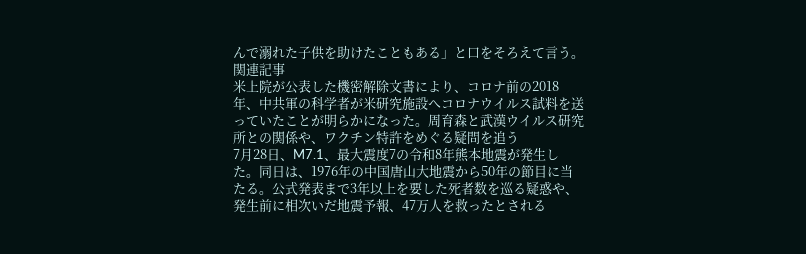んで溺れた子供を助けたこともある」と口をそろえて言う。
関連記事
米上院が公表した機密解除文書により、コロナ前の2018年、中共軍の科学者が米研究施設へコロナウイルス試料を送っていたことが明らかになった。周育森と武漢ウイルス研究所との関係や、ワクチン特許をめぐる疑問を追う
7月28日、M7.1、最大震度7の令和8年熊本地震が発生した。同日は、1976年の中国唐山大地震から50年の節目に当たる。公式発表まで3年以上を要した死者数を巡る疑惑や、発生前に相次いだ地震予報、47万人を救ったとされる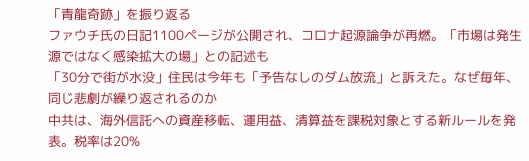「青龍奇跡」を振り返る
ファウチ氏の日記1100ページが公開され、コロナ起源論争が再燃。「市場は発生源ではなく感染拡大の場」との記述も
「30分で街が水没」住民は今年も「予告なしのダム放流」と訴えた。なぜ毎年、同じ悲劇が繰り返されるのか
中共は、海外信託への資産移転、運用益、清算益を課税対象とする新ルールを発表。税率は20%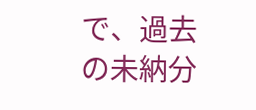で、過去の未納分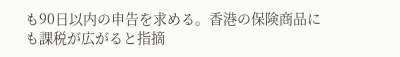も90日以内の申告を求める。香港の保険商品にも課税が広がると指摘